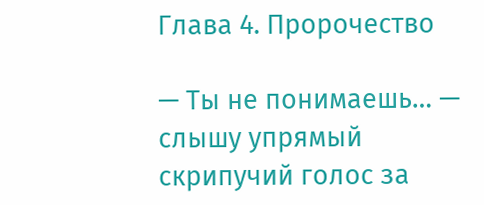Глава 4. Пророчество

— Ты не понимаешь… — слышу упрямый скрипучий голос за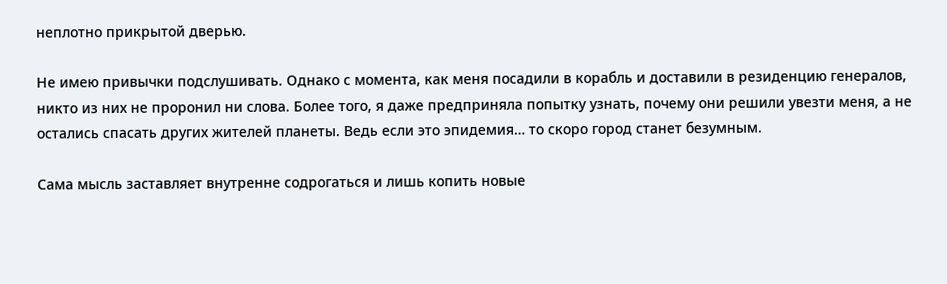неплотно прикрытой дверью.

Не имею привычки подслушивать. Однако с момента, как меня посадили в корабль и доставили в резиденцию генералов, никто из них не проронил ни слова. Более того, я даже предприняла попытку узнать, почему они решили увезти меня, а не остались спасать других жителей планеты. Ведь если это эпидемия… то скоро город станет безумным.

Сама мысль заставляет внутренне содрогаться и лишь копить новые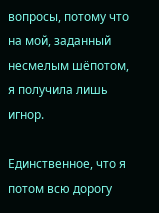вопросы, потому что на мой, заданный несмелым шёпотом, я получила лишь игнор.

Единственное, что я потом всю дорогу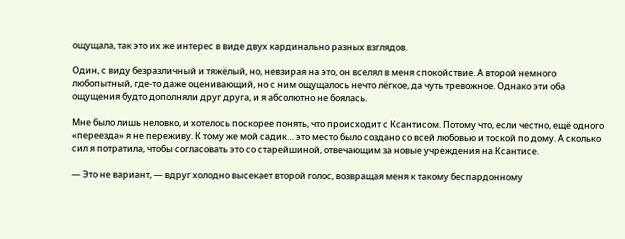ощущала, так это их же интерес в виде двух кардинально разных взглядов.

Один, с виду безразличный и тяжёлый, но, невзирая на это, он вселял в меня спокойствие. А второй немного любопытный, где-то даже оценивающий, но с ним ощущалось нечто лёгкое, да чуть тревожное. Однако эти оба ощущения будто дополняли друг друга, и я абсолютно не боялась.

Мне было лишь неловко, и хотелось поскорее понять, что происходит с Ксантисом. Потому что, если честно, ещё одного «переезда» я не переживу. К тому же мой садик… это место было создано со всей любовью и тоской по дому. А сколько сил я потратила, чтобы согласовать это со старейшиной, отвечающим за новые учреждения на Ксантисе.

— Это не вариант, — вдруг холодно высекает второй голос, возвращая меня к такому беспардонному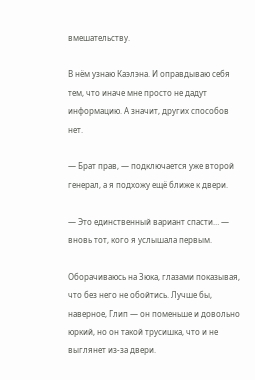вмешательству.

В нём узнаю Каэлэна. И оправдываю себя тем, что иначе мне просто не дадут информацию. А значит, других способов нет.

— Брат прав, — подключается уже второй генерал, а я подхожу ещё ближе к двери.

— Это единственный вариант спасти… — вновь тот, кого я услышала первым.

Оборачиваюсь на Зюка, глазами показывая, что без него не обойтись. Лучше бы, наверное, Глип — он поменьше и довольно юркий, но он такой трусишка, что и не выглянет из-за двери.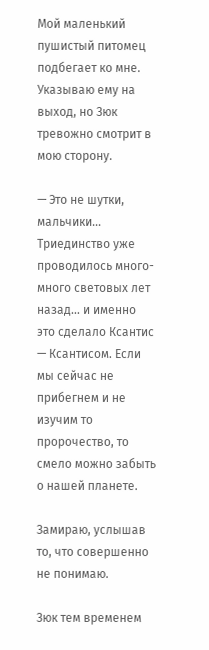Мой маленький пушистый питомец подбегает ко мне. Указываю ему на выход, но Зюк тревожно смотрит в мою сторону.

— Это не шутки, мальчики… Триединство уже проводилось много-много световых лет назад… и именно это сделало Ксантис — Ксантисом. Если мы сейчас не прибегнем и не изучим то пророчество, то смело можно забыть о нашей планете.

Замираю, услышав то, что совершенно не понимаю.

Зюк тем временем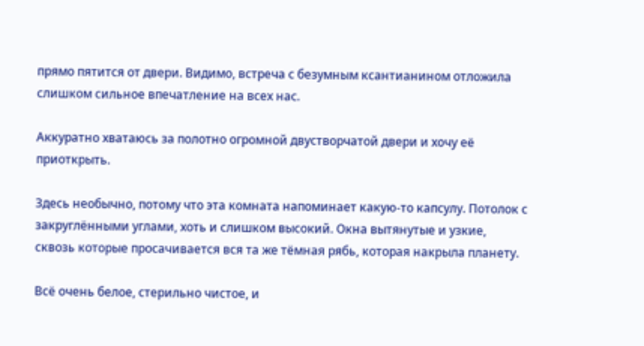прямо пятится от двери. Видимо, встреча с безумным ксантианином отложила слишком сильное впечатление на всех нас.

Аккуратно хватаюсь за полотно огромной двустворчатой двери и хочу её приоткрыть.

Здесь необычно, потому что эта комната напоминает какую-то капсулу. Потолок с закруглёнными углами, хоть и слишком высокий. Окна вытянутые и узкие, сквозь которые просачивается вся та же тёмная рябь, которая накрыла планету.

Всё очень белое, стерильно чистое, и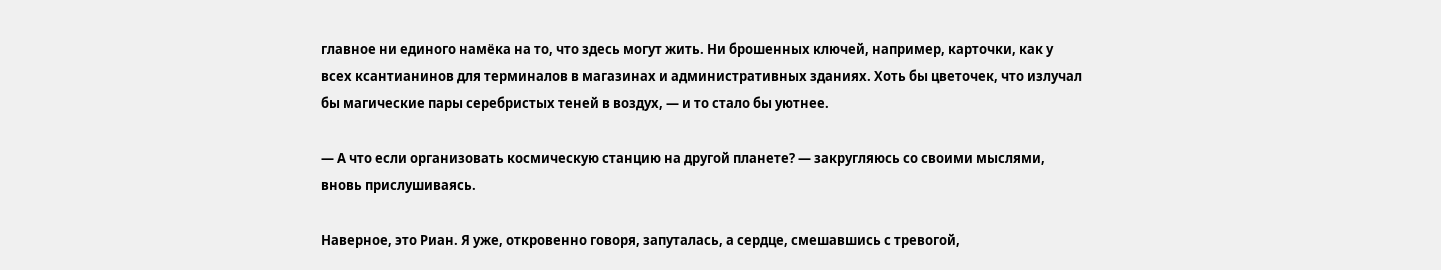главное ни единого намёка на то, что здесь могут жить. Ни брошенных ключей, например, карточки, как у всех ксантианинов для терминалов в магазинах и административных зданиях. Хоть бы цветочек, что излучал бы магические пары серебристых теней в воздух, — и то стало бы уютнее.

— А что если организовать космическую станцию на другой планете? — закругляюсь со своими мыслями, вновь прислушиваясь.

Наверное, это Риан. Я уже, откровенно говоря, запуталась, а сердце, смешавшись с тревогой,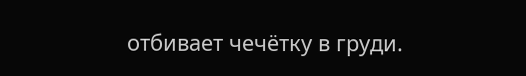отбивает чечётку в груди.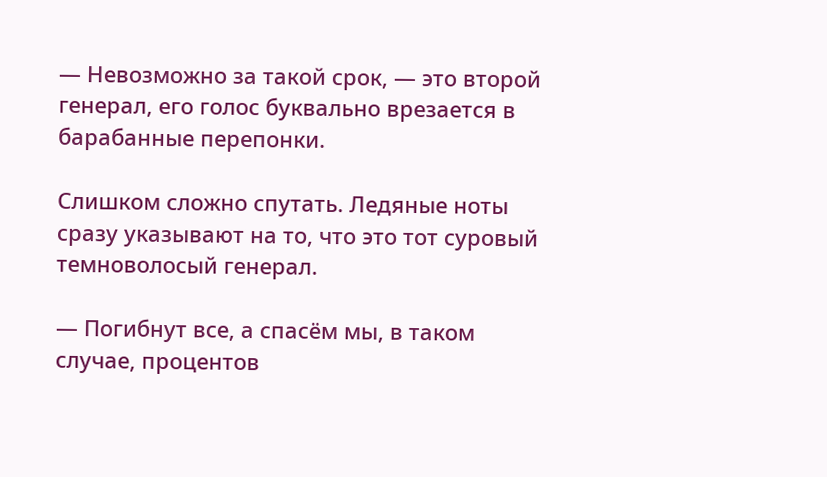— Невозможно за такой срок, — это второй генерал, его голос буквально врезается в барабанные перепонки.

Слишком сложно спутать. Ледяные ноты сразу указывают на то, что это тот суровый темноволосый генерал.

— Погибнут все, а спасём мы, в таком случае, процентов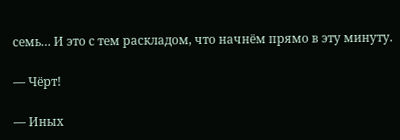семь… И это с тем раскладом, что начнём прямо в эту минуту.

— Чёрт!

— Иных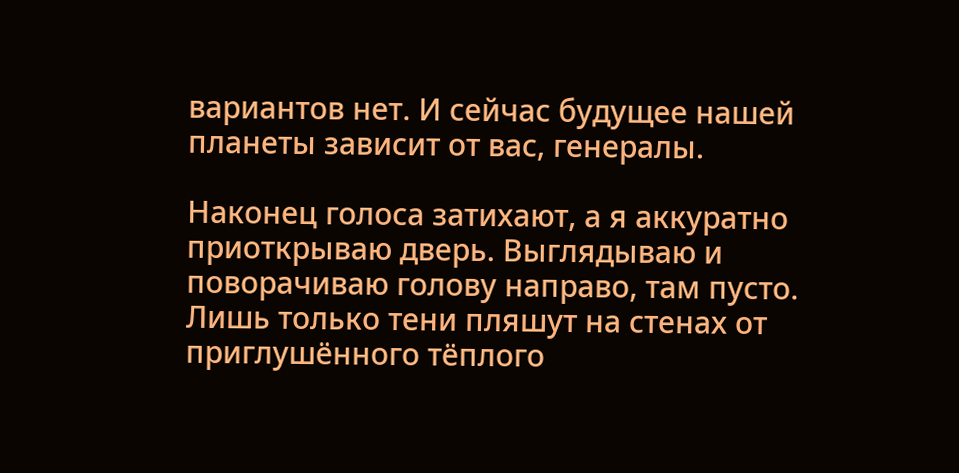вариантов нет. И сейчас будущее нашей планеты зависит от вас, генералы.

Наконец голоса затихают, а я аккуратно приоткрываю дверь. Выглядываю и поворачиваю голову направо, там пусто. Лишь только тени пляшут на стенах от приглушённого тёплого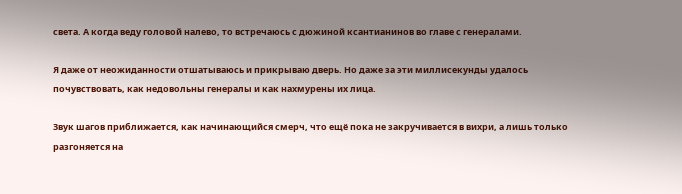света. А когда веду головой налево, то встречаюсь с дюжиной ксантианинов во главе с генералами.

Я даже от неожиданности отшатываюсь и прикрываю дверь. Но даже за эти миллисекунды удалось почувствовать, как недовольны генералы и как нахмурены их лица.

Звук шагов приближается, как начинающийся смерч, что ещё пока не закручивается в вихри, а лишь только разгоняется на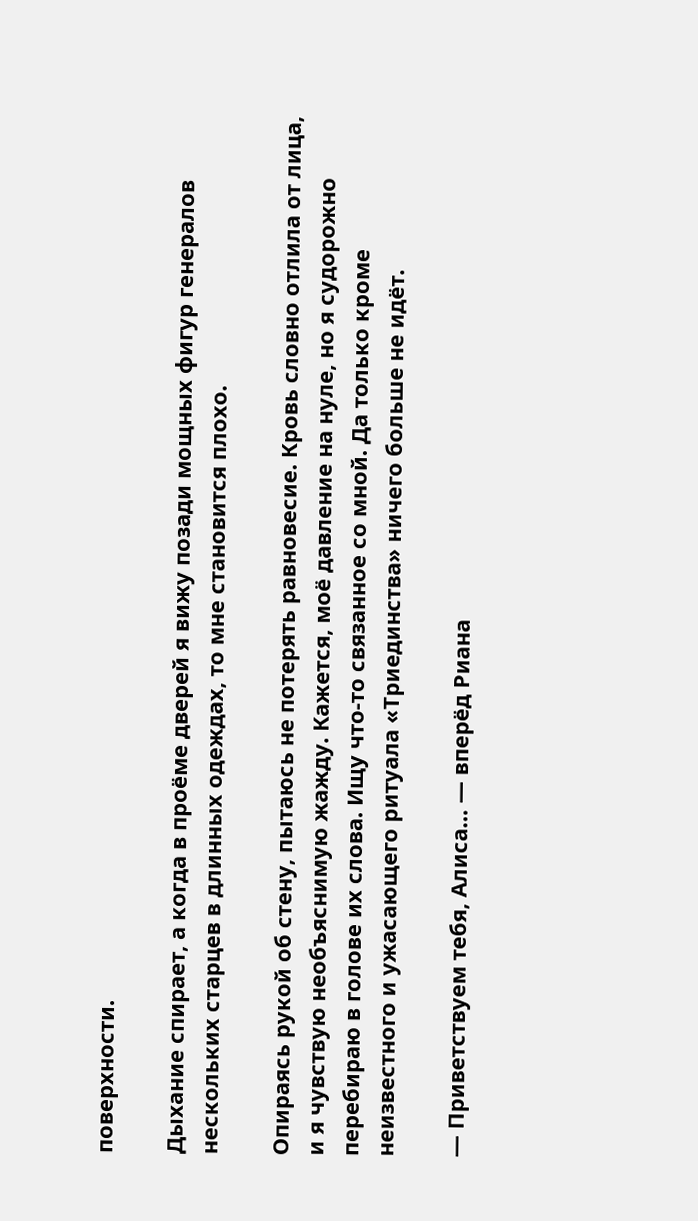поверхности.

Дыхание спирает, а когда в проёме дверей я вижу позади мощных фигур генералов нескольких старцев в длинных одеждах, то мне становится плохо.

Опираясь рукой об стену, пытаюсь не потерять равновесие. Кровь словно отлила от лица, и я чувствую необъяснимую жажду. Кажется, моё давление на нуле, но я судорожно перебираю в голове их слова. Ищу что-то связанное со мной. Да только кроме неизвестного и ужасающего ритуала «Триединства» ничего больше не идёт.

— Приветствуем тебя, Алиса… — вперёд Риана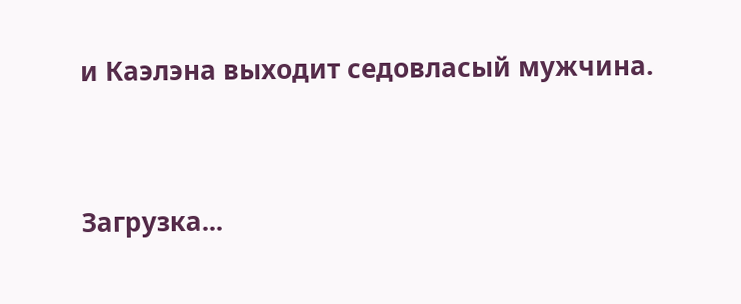и Каэлэна выходит седовласый мужчина.


Загрузка...